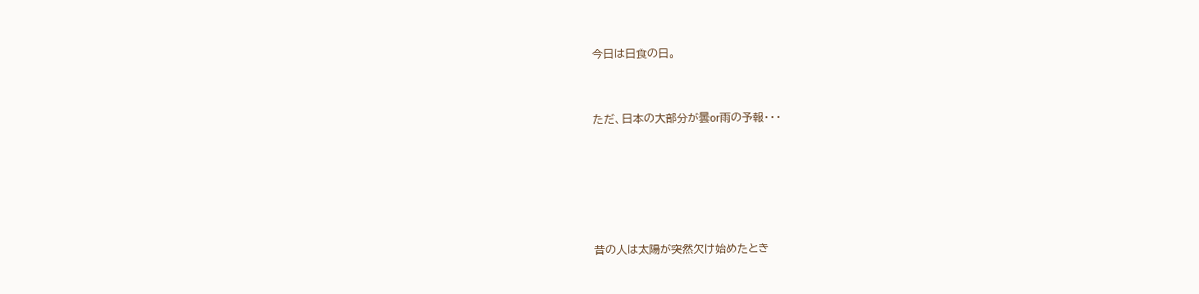今日は日食の日。


ただ、日本の大部分が曇or雨の予報・・・





昔の人は太陽が突然欠け始めたとき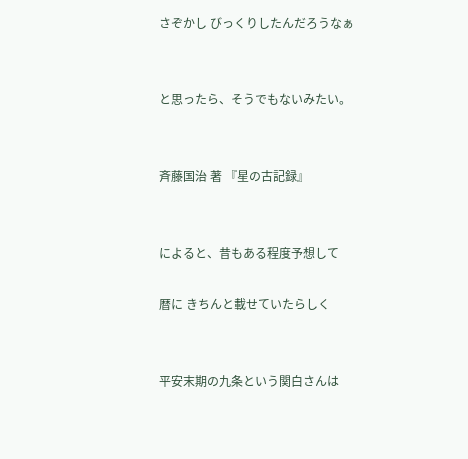さぞかし びっくりしたんだろうなぁ


と思ったら、そうでもないみたい。


斉藤国治 著 『星の古記録』


によると、昔もある程度予想して

暦に きちんと載せていたらしく


平安末期の九条という関白さんは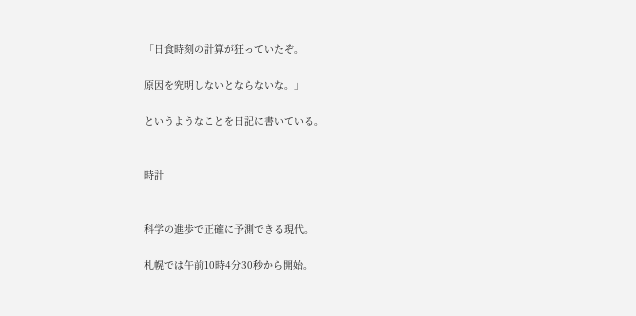「日食時刻の計算が狂っていたぞ。

原因を究明しないとならないな。」

というようなことを日記に書いている。


時計


科学の進歩で正確に予測できる現代。

札幌では午前10時4分30秒から開始。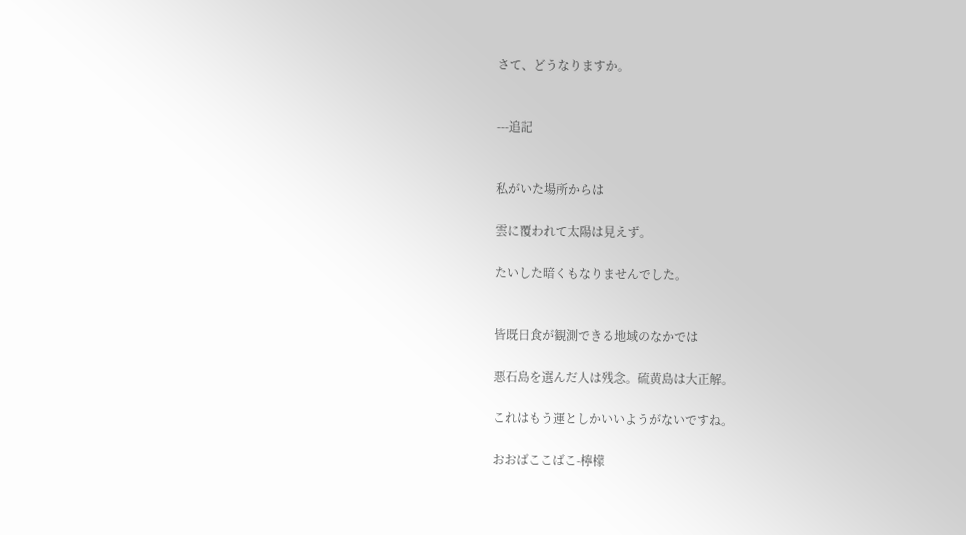さて、どうなりますか。


---追記


私がいた場所からは

雲に覆われて太陽は見えず。

たいした暗くもなりませんでした。


皆既日食が観測できる地域のなかでは

悪石島を選んだ人は残念。硫黄島は大正解。

これはもう運としかいいようがないですね。

おおばここばこ-檸檬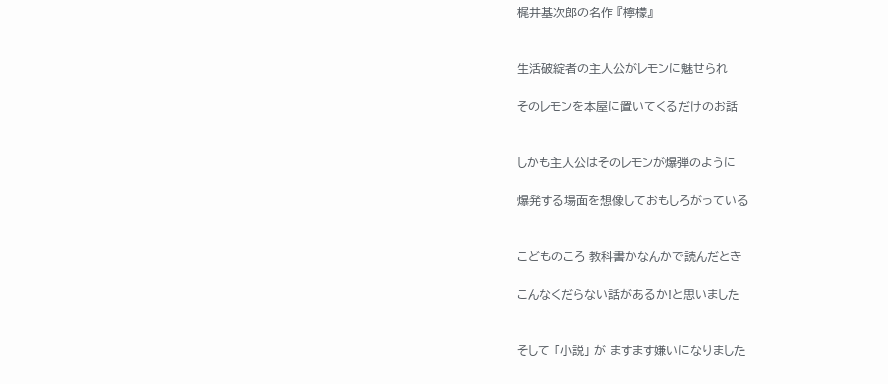梶井基次郎の名作 『檸檬』


生活破綻者の主人公がレモンに魅せられ

そのレモンを本屋に置いてくるだけのお話


しかも主人公はそのレモンが爆弾のように

爆発する場面を想像しておもしろがっている


こどものころ 教科書かなんかで読んだとき

こんなくだらない話があるか!と思いました


そして 「小説」 が ますます嫌いになりました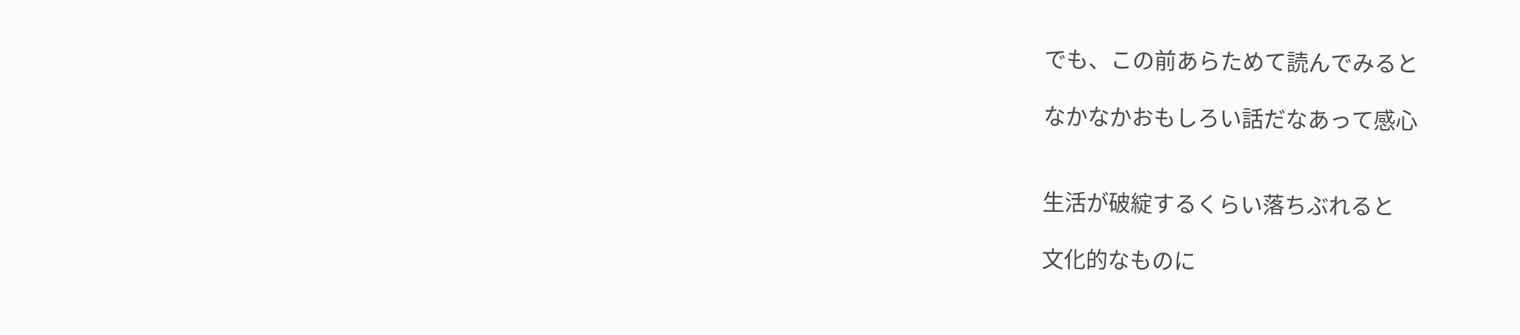でも、この前あらためて読んでみると

なかなかおもしろい話だなあって感心


生活が破綻するくらい落ちぶれると

文化的なものに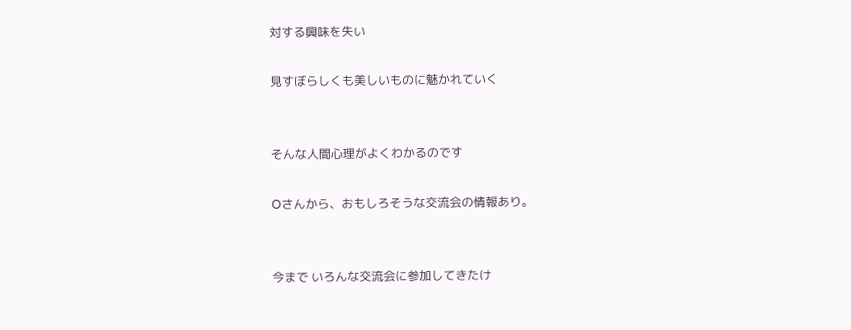対する興味を失い

見すぼらしくも美しいものに魅かれていく


そんな人間心理がよくわかるのです

Oさんから、おもしろそうな交流会の情報あり。


今まで いろんな交流会に参加してきたけ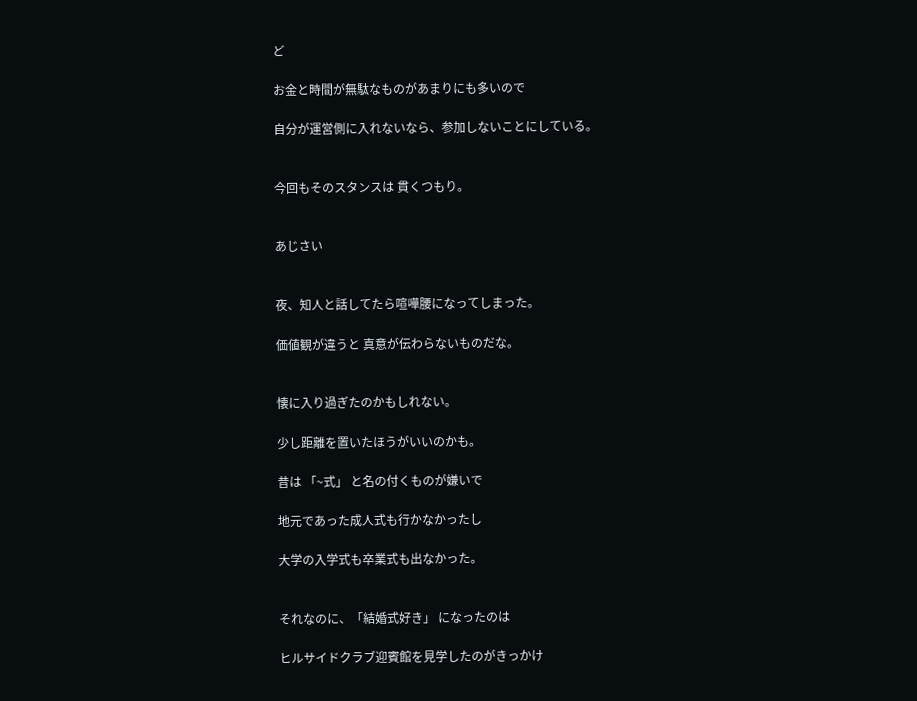ど

お金と時間が無駄なものがあまりにも多いので

自分が運営側に入れないなら、参加しないことにしている。


今回もそのスタンスは 貫くつもり。


あじさい


夜、知人と話してたら喧嘩腰になってしまった。

価値観が違うと 真意が伝わらないものだな。


懐に入り過ぎたのかもしれない。

少し距離を置いたほうがいいのかも。

昔は 「~式」 と名の付くものが嫌いで

地元であった成人式も行かなかったし

大学の入学式も卒業式も出なかった。


それなのに、「結婚式好き」 になったのは

ヒルサイドクラブ迎賓館を見学したのがきっかけ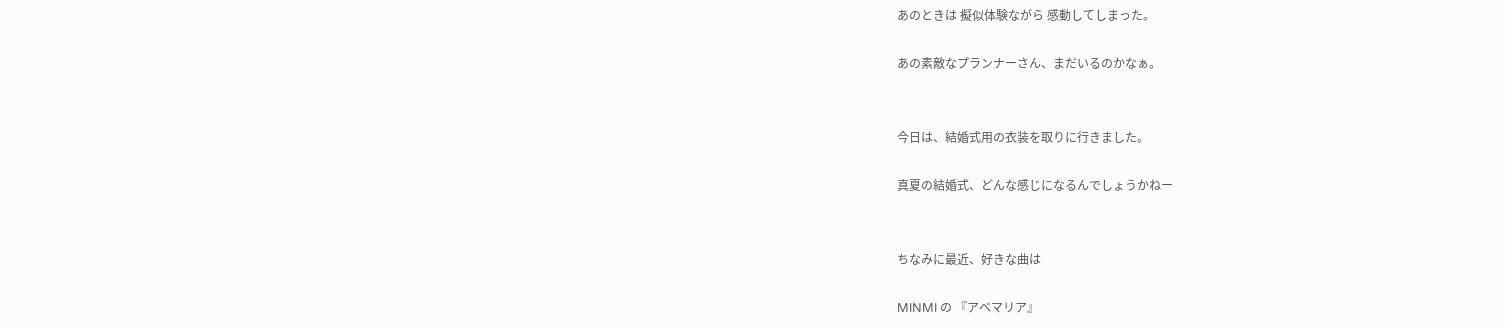あのときは 擬似体験ながら 感動してしまった。

あの素敵なプランナーさん、まだいるのかなぁ。


今日は、結婚式用の衣装を取りに行きました。

真夏の結婚式、どんな感じになるんでしょうかねー


ちなみに最近、好きな曲は

MINMI の 『アベマリア』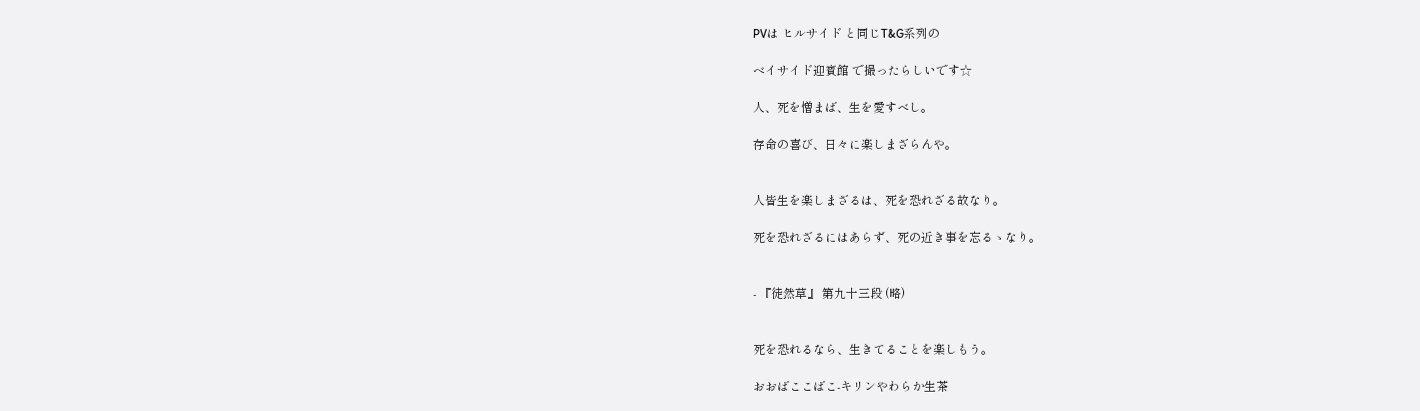PVは ヒルサイド と同じT&G系列の

ベイサイド迎賓館 で撮ったらしいです☆

人、死を憎まば、生を愛すべし。

存命の喜び、日々に楽しまざらんや。


人皆生を楽しまざるは、死を恐れざる故なり。

死を恐れざるにはあらず、死の近き事を忘るゝなり。


- 『徒然草』 第九十三段 (略)


死を恐れるなら、生きてることを楽しもう。

おおばここばこ-キリンやわらか生茶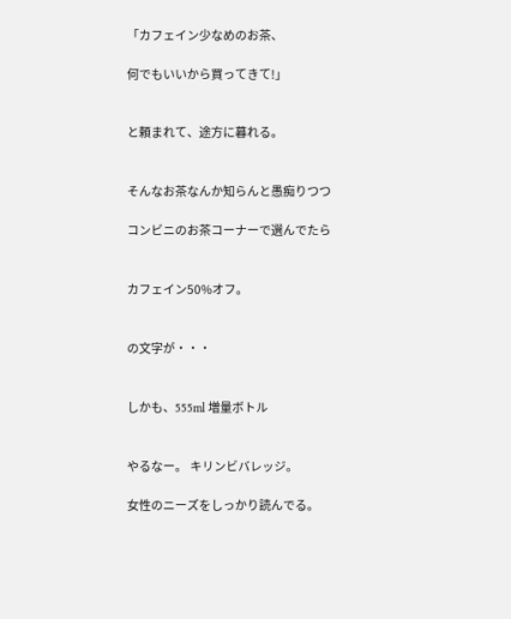「カフェイン少なめのお茶、

何でもいいから買ってきて!」


と頼まれて、途方に暮れる。


そんなお茶なんか知らんと愚痴りつつ

コンビニのお茶コーナーで選んでたら


カフェイン50%オフ。


の文字が・・・


しかも、555ml 増量ボトル


やるなー。 キリンビバレッジ。

女性のニーズをしっかり読んでる。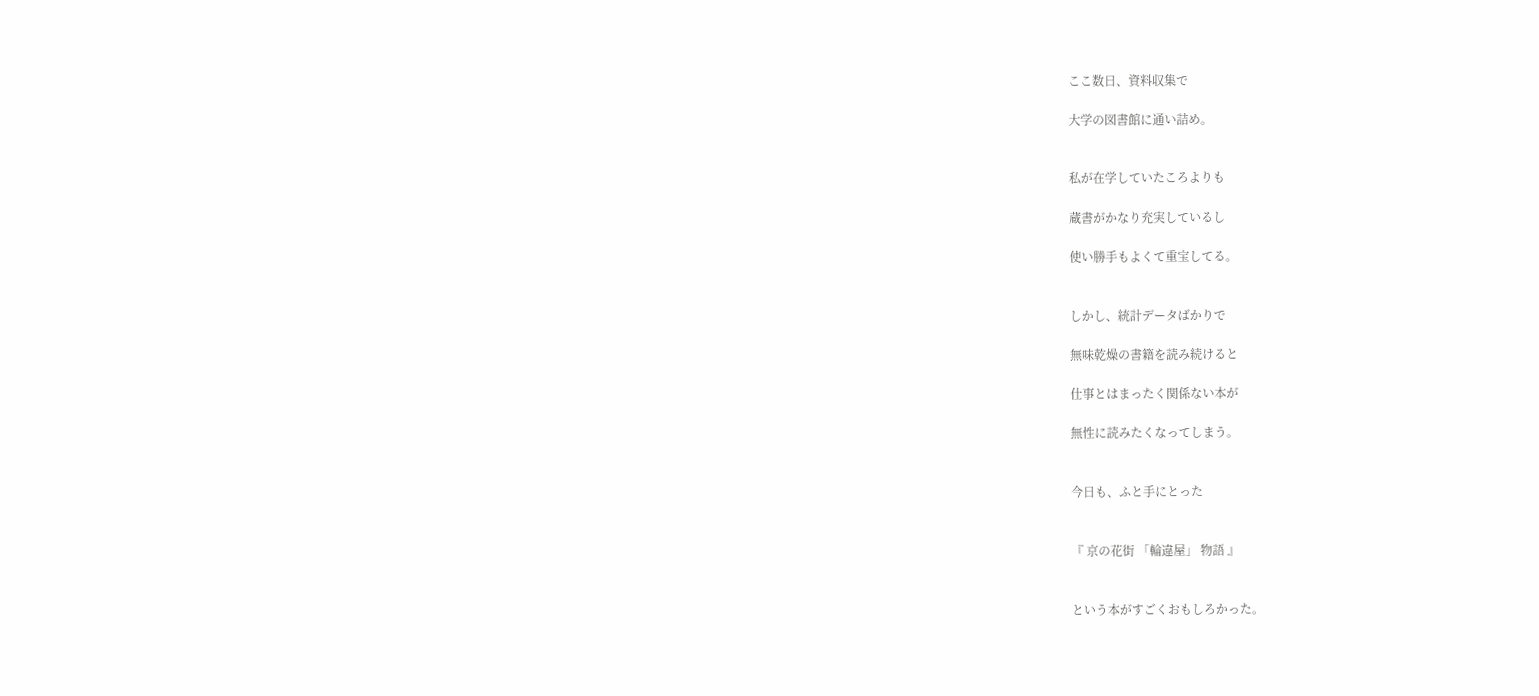ここ数日、資料収集で

大学の図書館に通い詰め。


私が在学していたころよりも

蔵書がかなり充実しているし

使い勝手もよくて重宝してる。


しかし、統計データばかりで

無味乾燥の書籍を読み続けると

仕事とはまったく関係ない本が

無性に読みたくなってしまう。


今日も、ふと手にとった


『 京の花街 「輪違屋」 物語 』


という本がすごくおもしろかった。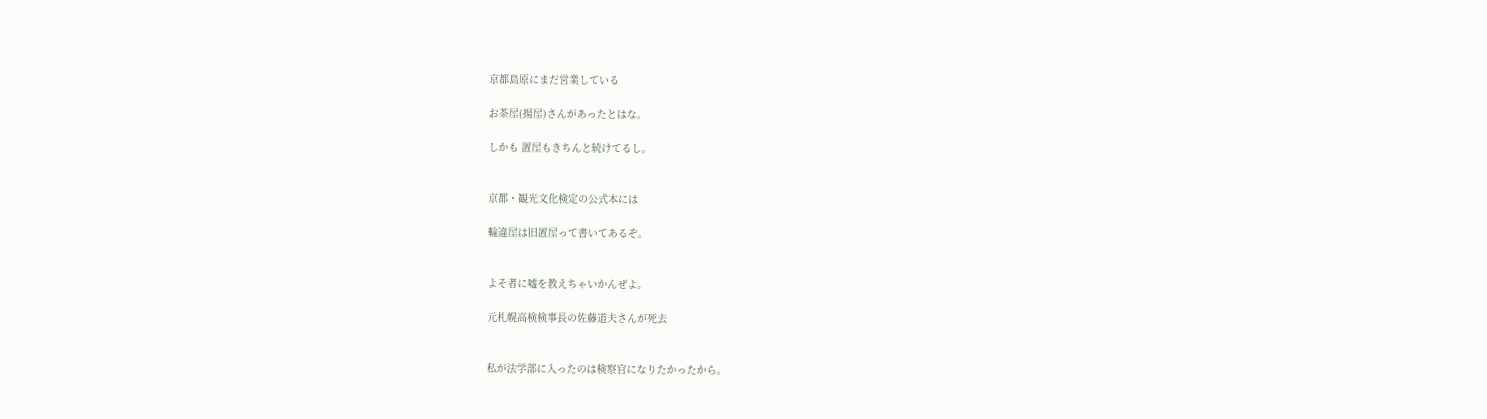京都島原にまだ営業している

お茶屋(揚屋)さんがあったとはな。

しかも 置屋もきちんと続けてるし。


京都・観光文化検定の公式本には

輪違屋は旧置屋って書いてあるぞ。


よそ者に嘘を教えちゃいかんぜよ。

元札幌高検検事長の佐藤道夫さんが死去


私が法学部に入ったのは検察官になりたかったから。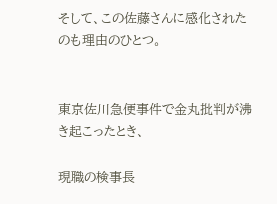そして、この佐藤さんに感化されたのも理由のひとつ。


東京佐川急便事件で金丸批判が沸き起こったとき、

現職の検事長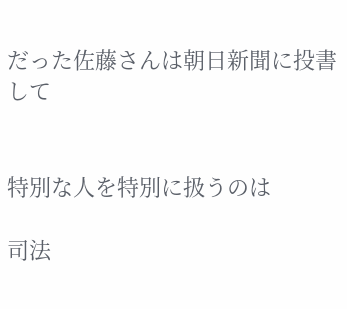だった佐藤さんは朝日新聞に投書して


特別な人を特別に扱うのは

司法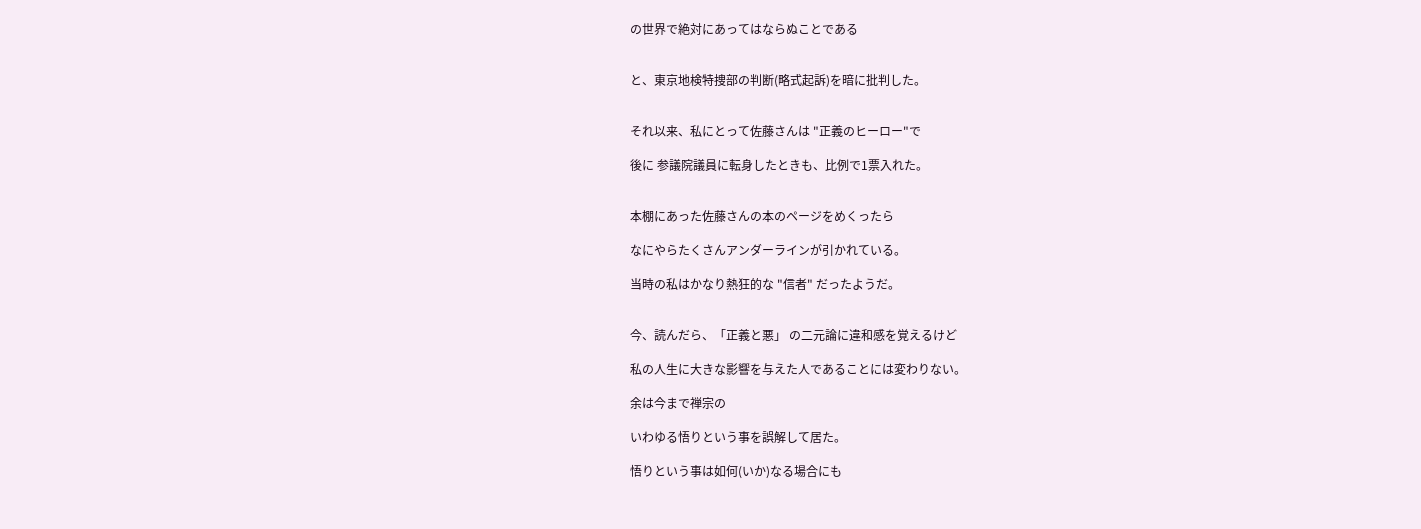の世界で絶対にあってはならぬことである


と、東京地検特捜部の判断(略式起訴)を暗に批判した。


それ以来、私にとって佐藤さんは "正義のヒーロー"で

後に 参議院議員に転身したときも、比例で1票入れた。


本棚にあった佐藤さんの本のページをめくったら

なにやらたくさんアンダーラインが引かれている。

当時の私はかなり熱狂的な "信者" だったようだ。


今、読んだら、「正義と悪」 の二元論に違和感を覚えるけど

私の人生に大きな影響を与えた人であることには変わりない。

余は今まで禅宗の

いわゆる悟りという事を誤解して居た。

悟りという事は如何(いか)なる場合にも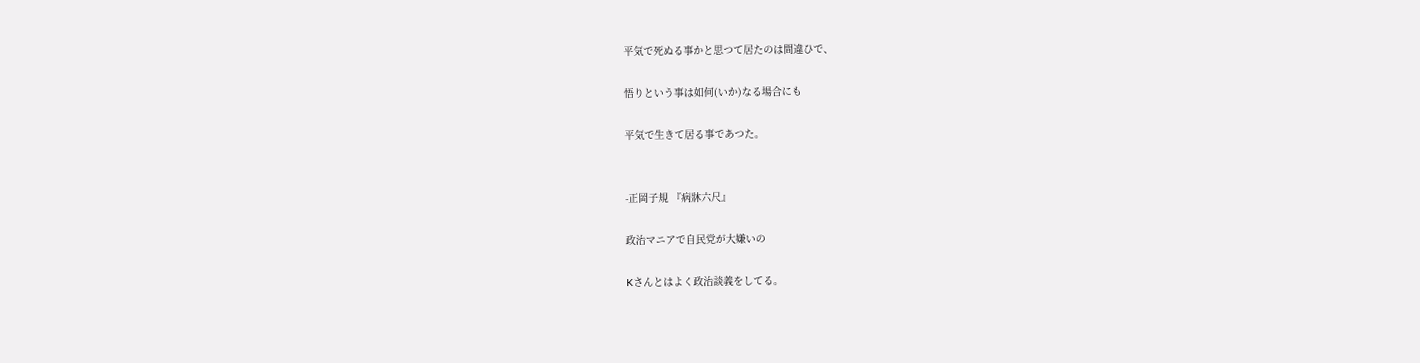平気で死ぬる事かと思つて居たのは間違ひで、

悟りという事は如何(いか)なる場合にも

平気で生きて居る事であつた。


-正岡子規 『病牀六尺』

政治マニアで自民党が大嫌いの

Kさんとはよく政治談義をしてる。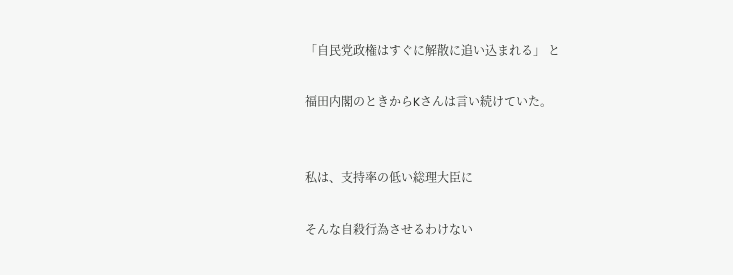「自民党政権はすぐに解散に追い込まれる」 と

福田内閣のときからKさんは言い続けていた。


私は、支持率の低い総理大臣に

そんな自殺行為させるわけない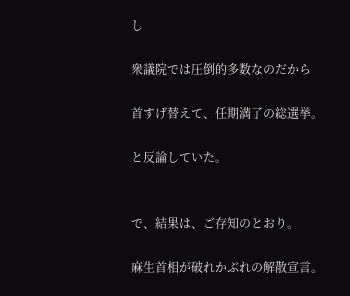し

衆議院では圧倒的多数なのだから

首すげ替えて、任期満了の総選挙。

と反論していた。


で、結果は、ご存知のとおり。

麻生首相が破れかぶれの解散宣言。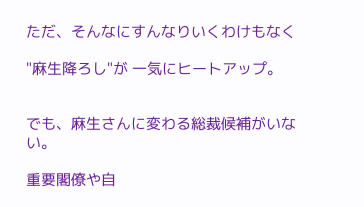ただ、そんなにすんなりいくわけもなく

"麻生降ろし"が 一気にヒートアップ。


でも、麻生さんに変わる総裁候補がいない。

重要閣僚や自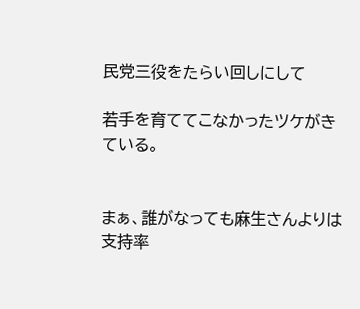民党三役をたらい回しにして

若手を育ててこなかったツケがきている。


まぁ、誰がなっても麻生さんよりは支持率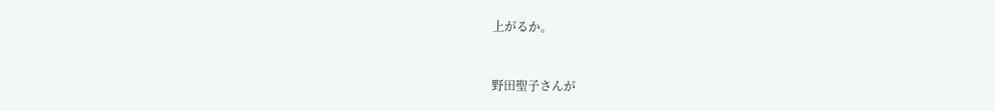上がるか。


野田聖子さんが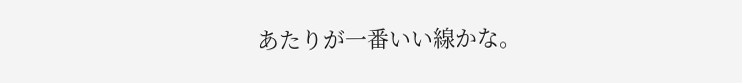あたりが一番いい線かな。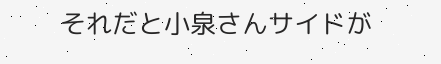それだと小泉さんサイドが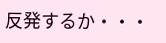反発するか・・・